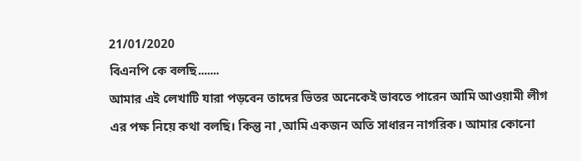21/01/2020
বিএনপি কে বলছি.......
আমার এই লেখাটি যারা পড়বেন তাদের ভিতর অনেকেই ভাবতে পারেন আমি আওয়ামী লীগ এর পক্ষ নিয়ে কথা বলছি। কিন্তু না ,আমি একজন অতি সাধারন নাগরিক। আমার কোনো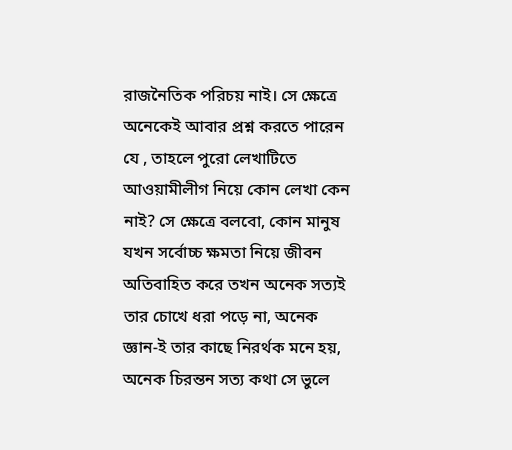রাজনৈতিক পরিচয় নাই। সে ক্ষেত্রে অনেকেই আবার প্রশ্ন করতে পারেন যে , তাহলে পুরো লেখাটিতে আওয়ামীলীগ নিয়ে কোন লেখা কেন নাই? সে ক্ষেত্রে বলবো, কোন মানুষ যখন সর্বোচ্চ ক্ষমতা নিয়ে জীবন অতিবাহিত করে তখন অনেক সত্যই তার চোখে ধরা পড়ে না, অনেক জ্ঞান-ই তার কাছে নিরর্থক মনে হয়, অনেক চিরন্তন সত্য কথা সে ভুলে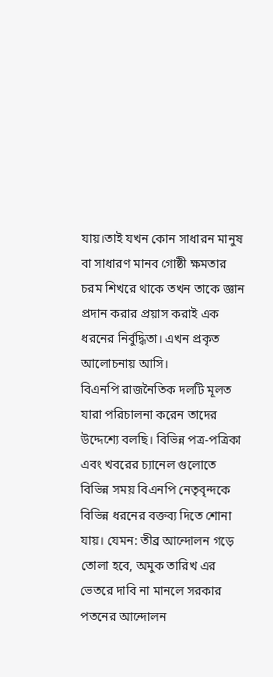যায়।তাই যখন কোন সাধারন মানুষ বা সাধারণ মানব গোষ্ঠী ক্ষমতার চরম শিখরে থাকে তখন তাকে জ্ঞান প্রদান করার প্রয়াস করাই এক ধরনের নির্বুদ্ধিতা। এখন প্রকৃত আলোচনায় আসি।
বিএনপি রাজনৈতিক দলটি মূলত যারা পরিচালনা করেন তাদের উদ্দেশ্যে বলছি। বিভিন্ন পত্র-পত্রিকা এবং খবরের চ্যানেল গুলোতে বিভিন্ন সময় বিএনপি নেতৃবৃন্দকে বিভিন্ন ধরনের বক্তব্য দিতে শোনা যায়। যেমন: তীব্র আন্দোলন গড়ে তোলা হবে, অমুক তারিখ এর ভেতরে দাবি না মানলে সরকার পতনের আন্দোলন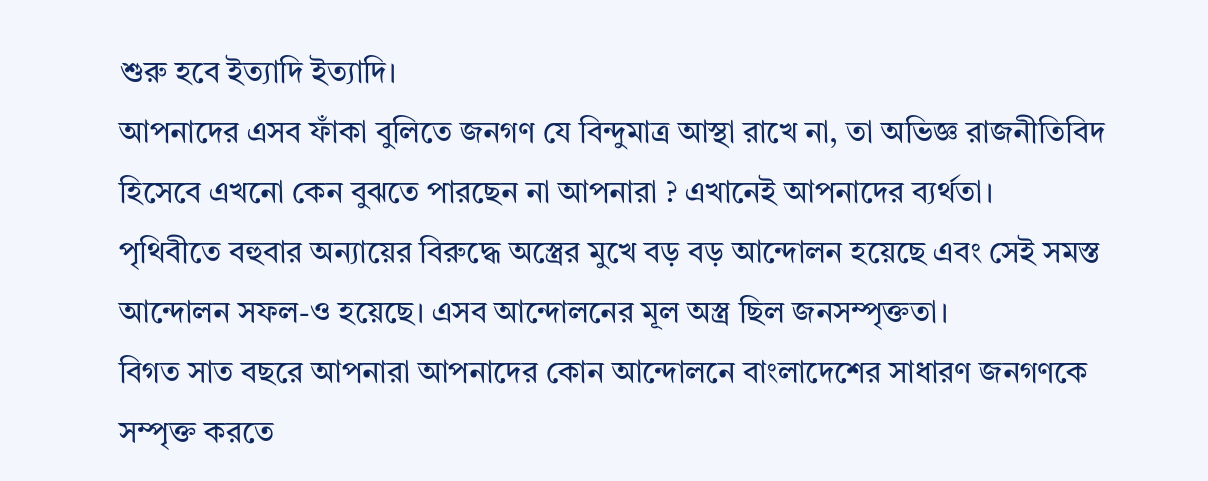শুরু হবে ইত্যাদি ইত্যাদি।
আপনাদের এসব ফাঁকা বুলিতে জনগণ যে বিন্দুমাত্র আস্থা রাখে না, তা অভিজ্ঞ রাজনীতিবিদ হিসেবে এখনো কেন বুঝতে পারছেন না আপনারা ? এখানেই আপনাদের ব্যর্থতা।
পৃথিবীতে বহুবার অন্যায়ের বিরুদ্ধে অস্ত্রের মুখে বড় বড় আন্দোলন হয়েছে এবং সেই সমস্ত আন্দোলন সফল-ও হয়েছে। এসব আন্দোলনের মূল অস্ত্র ছিল জনসম্পৃক্ততা।
বিগত সাত বছরে আপনারা আপনাদের কোন আন্দোলনে বাংলাদেশের সাধারণ জনগণকে সম্পৃক্ত করতে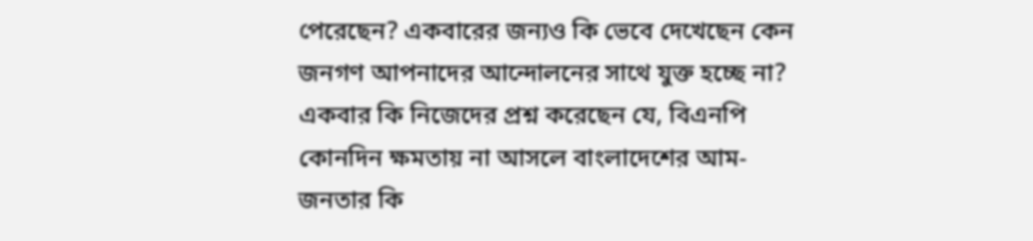পেরেছেন? একবারের জন্যও কি ভেবে দেখেছেন কেন জনগণ আপনাদের আন্দোলনের সাথে যুক্ত হচ্ছে না?
একবার কি নিজেদের প্রশ্ন করেছেন যে, বিএনপি কোনদিন ক্ষমতায় না আসলে বাংলাদেশের আম-জনতার কি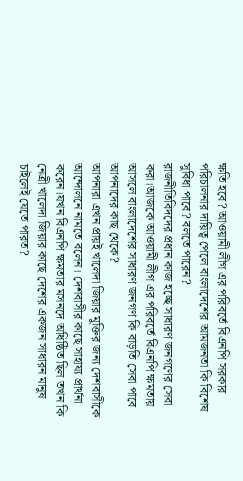ক্ষতি হবে? আওয়ামী লীগ এর পরিবর্তে বিএনপি সরকার পরিচালনার দায়িত্ব পেলে বাংলাদেশের আমজনতা কি বিশেষ সুবিধা পাবে? বলতে পারেন?
রাজনীতিবিদদের প্রধান কাজ হচ্ছে সাধারণ জনগণের সেবা করা।আজকে আওয়ামী লীগ এর পরিবর্তে বিএনপি ক্ষমতায় আসলে বাংলাদেশের সাধারণ জনগণ কি বাড়তি সেবা পাবে আপনাদের কাছ থেকে?
আপনারা এখন প্রায়ই খালেদা জিয়ার মুক্তির জন্য দেশবাসীকে আন্দোলনে নামতে বলেন। দেশবাসীর কাছে সাহায্য প্রার্থনা করেন।যখন বিএনপি ক্ষমতার মসনদে অধিষ্ঠিত ছিল তখন কি নেত্রী খালেদা জিয়ার কাছে দেশের একজন সাধারন মানুষ চাইলেই যেতে পারত?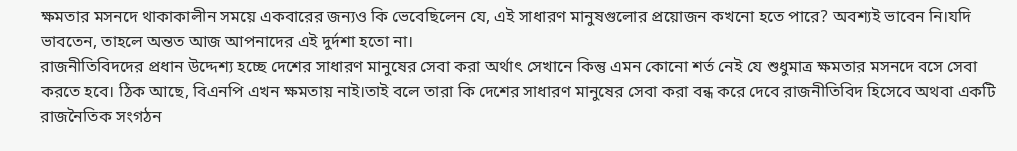ক্ষমতার মসনদে থাকাকালীন সময়ে একবারের জন্যও কি ভেবেছিলেন যে, এই সাধারণ মানুষগুলোর প্রয়োজন কখনো হতে পারে? অবশ্যই ভাবেন নি।যদি ভাবতেন, তাহলে অন্তত আজ আপনাদের এই দুর্দশা হতো না।
রাজনীতিবিদদের প্রধান উদ্দেশ্য হচ্ছে দেশের সাধারণ মানুষের সেবা করা অর্থাৎ সেখানে কিন্তু এমন কোনো শর্ত নেই যে শুধুমাত্র ক্ষমতার মসনদে বসে সেবা করতে হবে। ঠিক আছে, বিএনপি এখন ক্ষমতায় নাই।তাই বলে তারা কি দেশের সাধারণ মানুষের সেবা করা বন্ধ করে দেবে রাজনীতিবিদ হিসেবে অথবা একটি রাজনৈতিক সংগঠন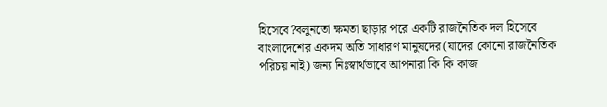হিসেবে?বলুনতো ক্ষমতা ছাড়ার পরে একটি রাজনৈতিক দল হিসেবে বাংলাদেশের একদম অতি সাধারণ মানুষদের(যাদের কোনো রাজনৈতিক পরিচয় নাই) জন্য নিঃস্বার্থভাবে আপনারা কি কি কাজ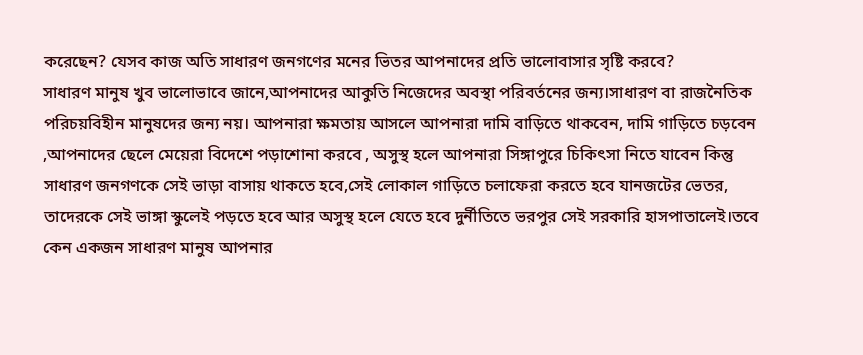করেছেন? যেসব কাজ অতি সাধারণ জনগণের মনের ভিতর আপনাদের প্রতি ভালোবাসার সৃষ্টি করবে?
সাধারণ মানুষ খুব ভালোভাবে জানে,আপনাদের আকুতি নিজেদের অবস্থা পরিবর্তনের জন্য।সাধারণ বা রাজনৈতিক পরিচয়বিহীন মানুষদের জন্য নয়। আপনারা ক্ষমতায় আসলে আপনারা দামি বাড়িতে থাকবেন, দামি গাড়িতে চড়বেন ,আপনাদের ছেলে মেয়েরা বিদেশে পড়াশোনা করবে , অসুস্থ হলে আপনারা সিঙ্গাপুরে চিকিৎসা নিতে যাবেন কিন্তু সাধারণ জনগণকে সেই ভাড়া বাসায় থাকতে হবে,সেই লোকাল গাড়িতে চলাফেরা করতে হবে যানজটের ভেতর, তাদেরকে সেই ভাঙ্গা স্কুলেই পড়তে হবে আর অসুস্থ হলে যেতে হবে দুর্নীতিতে ভরপুর সেই সরকারি হাসপাতালেই।তবে কেন একজন সাধারণ মানুষ আপনার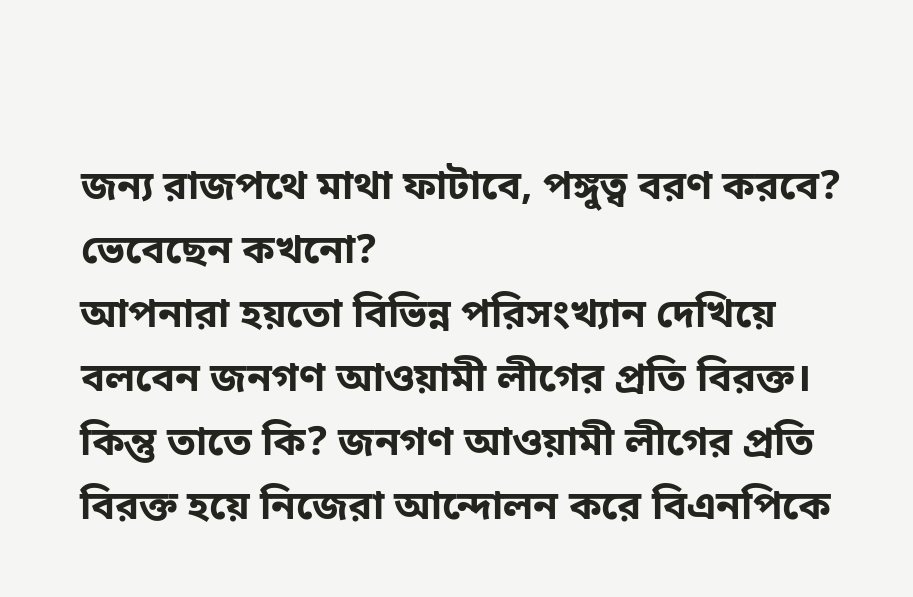জন্য রাজপথে মাথা ফাটাবে, পঙ্গুত্ব বরণ করবে? ভেবেছেন কখনো?
আপনারা হয়তো বিভিন্ন পরিসংখ্যান দেখিয়ে বলবেন জনগণ আওয়ামী লীগের প্রতি বিরক্ত। কিন্তু তাতে কি? জনগণ আওয়ামী লীগের প্রতি বিরক্ত হয়ে নিজেরা আন্দোলন করে বিএনপিকে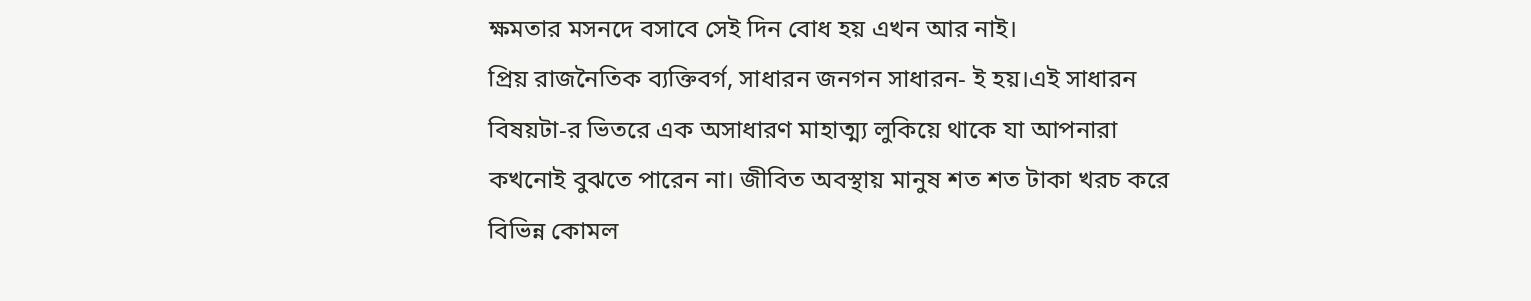ক্ষমতার মসনদে বসাবে সেই দিন বোধ হয় এখন আর নাই।
প্রিয় রাজনৈতিক ব্যক্তিবর্গ, সাধারন জনগন সাধারন- ই হয়।এই সাধারন বিষয়টা-র ভিতরে এক অসাধারণ মাহাত্ম্য লুকিয়ে থাকে যা আপনারা কখনোই বুঝতে পারেন না। জীবিত অবস্থায় মানুষ শত শত টাকা খরচ করে বিভিন্ন কোমল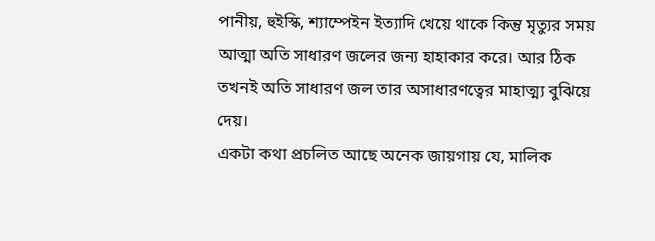পানীয়, হুইস্কি, শ্যাম্পেইন ইত্যাদি খেয়ে থাকে কিন্তু মৃত্যুর সময় আত্মা অতি সাধারণ জলের জন্য হাহাকার করে। আর ঠিক তখনই অতি সাধারণ জল তার অসাধারণত্বের মাহাত্ম্য বুঝিয়ে দেয়।
একটা কথা প্রচলিত আছে অনেক জায়গায় যে, মালিক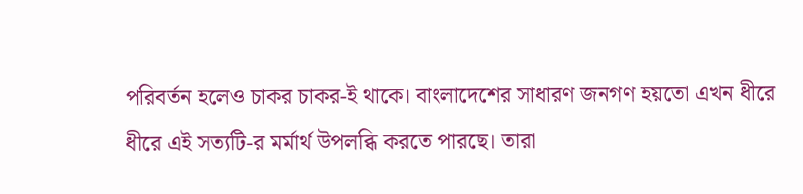পরিবর্তন হলেও চাকর চাকর-ই থাকে। বাংলাদেশের সাধারণ জনগণ হয়তো এখন ধীরে ধীরে এই সত্যটি-র মর্মার্থ উপলব্ধি করতে পারছে। তারা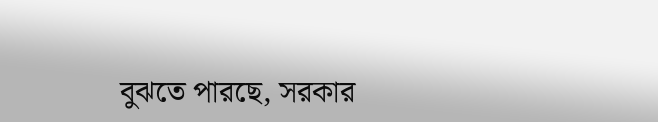বুঝতে পারছে, সরকার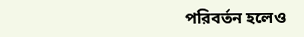পরিবর্তন হলেও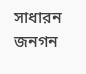সাধারন জনগন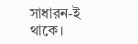সাধারন-ই থাকে।